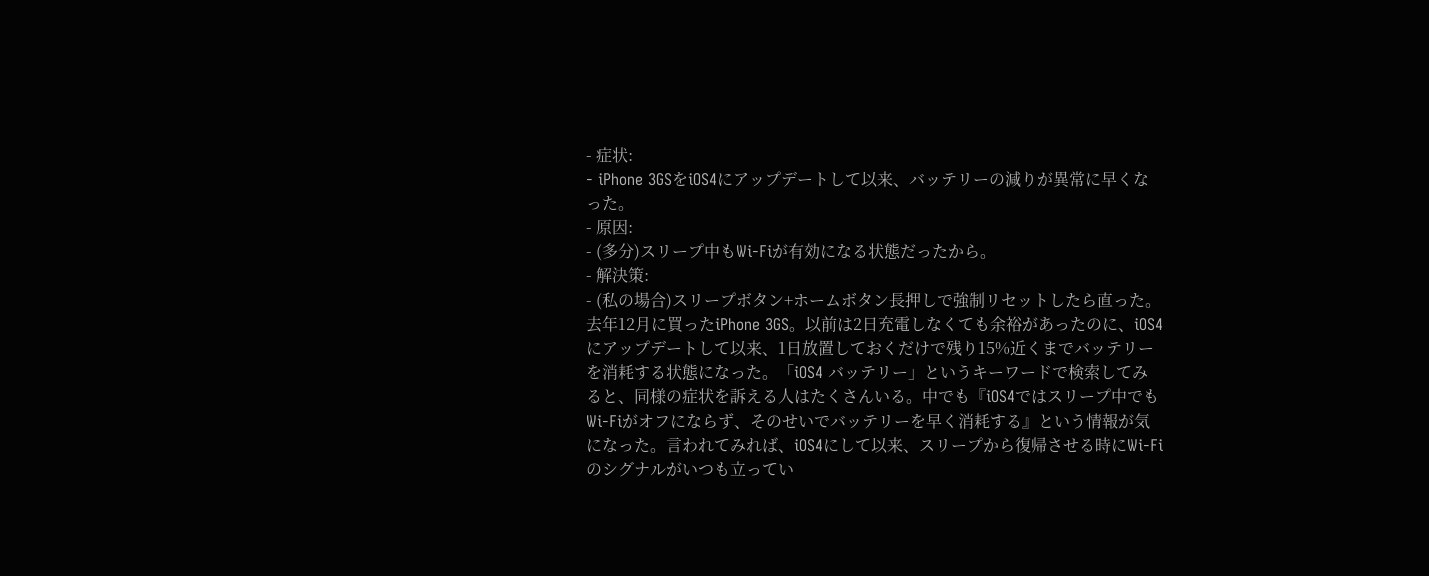- 症状:
- iPhone 3GSをiOS4にアップデートして以来、バッテリーの減りが異常に早くなった。
- 原因:
- (多分)スリープ中もWi-Fiが有効になる状態だったから。
- 解決策:
- (私の場合)スリープボタン+ホームボタン長押しで強制リセットしたら直った。
去年12月に買ったiPhone 3GS。以前は2日充電しなくても余裕があったのに、iOS4にアップデートして以来、1日放置しておくだけで残り15%近くまでバッテリーを消耗する状態になった。「iOS4 バッテリー」というキーワードで検索してみると、同様の症状を訴える人はたくさんいる。中でも『iOS4ではスリープ中でもWi-Fiがオフにならず、そのせいでバッテリーを早く消耗する』という情報が気になった。言われてみれば、iOS4にして以来、スリープから復帰させる時にWi-Fiのシグナルがいつも立ってい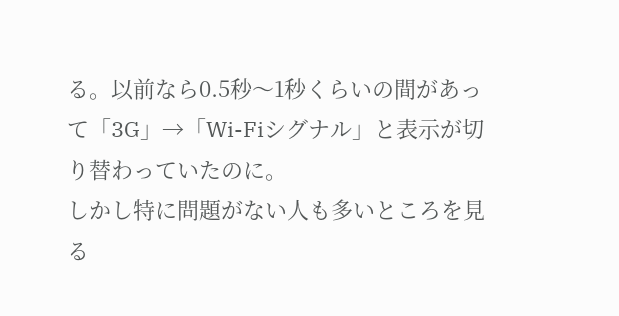る。以前なら0.5秒〜1秒くらいの間があって「3G」→「Wi-Fiシグナル」と表示が切り替わっていたのに。
しかし特に問題がない人も多いところを見る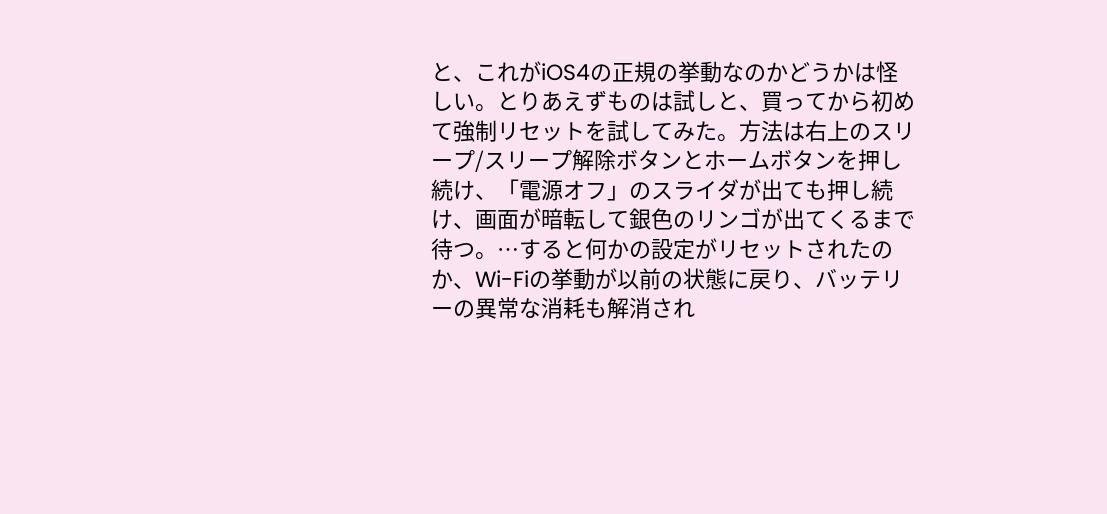と、これがiOS4の正規の挙動なのかどうかは怪しい。とりあえずものは試しと、買ってから初めて強制リセットを試してみた。方法は右上のスリープ/スリープ解除ボタンとホームボタンを押し続け、「電源オフ」のスライダが出ても押し続け、画面が暗転して銀色のリンゴが出てくるまで待つ。…すると何かの設定がリセットされたのか、Wi-Fiの挙動が以前の状態に戻り、バッテリーの異常な消耗も解消され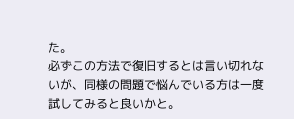た。
必ずこの方法で復旧するとは言い切れないが、同様の問題で悩んでいる方は一度試してみると良いかと。